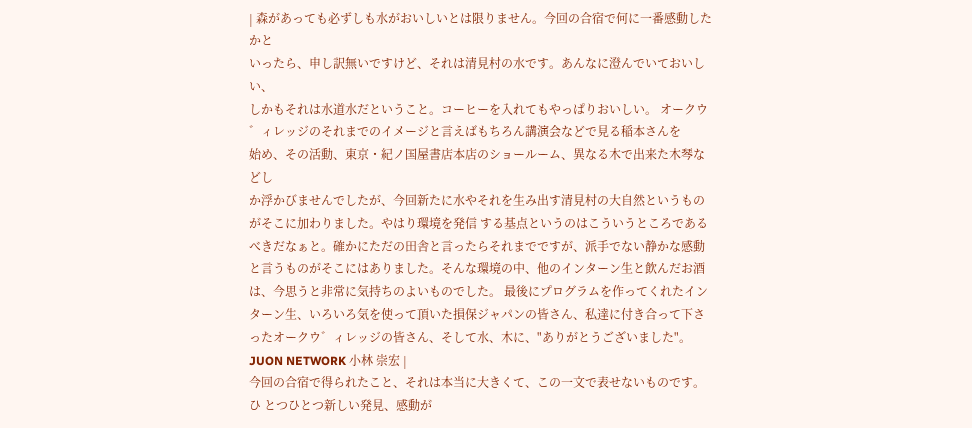| 森があっても必ずしも水がおいしいとは限りません。今回の合宿で何に一番感動したかと
いったら、申し訳無いですけど、それは清見村の水です。あんなに澄んでいておいしい、
しかもそれは水道水だということ。コーヒーを入れてもやっぱりおいしい。 オークウ゛ィレッジのそれまでのイメージと言えばもちろん講演会などで見る稲本さんを
始め、その活動、東京・紀ノ国屋書店本店のショールーム、異なる木で出来た木琴などし
か浮かびませんでしたが、今回新たに水やそれを生み出す清見村の大自然というものがそこに加わりました。やはり環境を発信 する基点というのはこういうところであるべきだなぁと。確かにただの田舎と言ったらそれまでですが、派手でない静かな感動と言うものがそこにはありました。そんな環境の中、他のインターン生と飲んだお酒は、今思うと非常に気持ちのよいものでした。 最後にプログラムを作ってくれたインターン生、いろいろ気を使って頂いた損保ジャパンの皆さん、私達に付き合って下さったオークウ゛ィレッジの皆さん、そして水、木に、"ありがとうございました"。 JUON NETWORK 小林 崇宏 |
今回の合宿で得られたこと、それは本当に大きくて、この一文で表せないものです。ひ とつひとつ新しい発見、感動が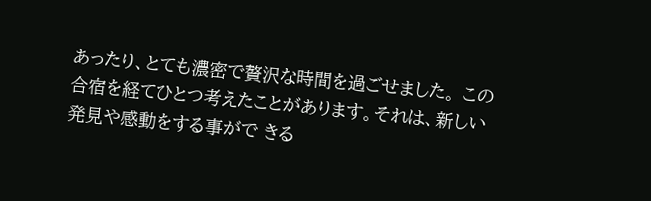あったり、とても濃密で贅沢な時間を過ごせました。 この合宿を経てひとつ考えたことがあります。それは、新しい発見や感動をする事がで きる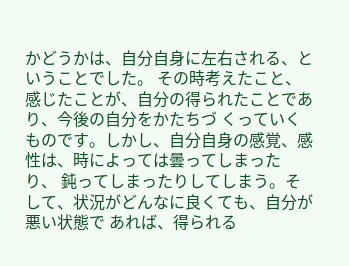かどうかは、自分自身に左右される、ということでした。 その時考えたこと、感じたことが、自分の得られたことであり、今後の自分をかたちづ くっていくものです。しかし、自分自身の感覚、感性は、時によっては曇ってしまった り、 鈍ってしまったりしてしまう。そして、状況がどんなに良くても、自分が悪い状態で あれば、得られる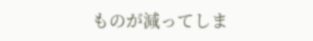ものが減ってしま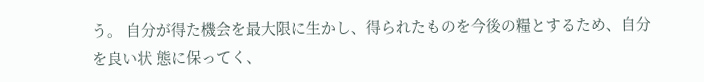う。 自分が得た機会を最大限に生かし、得られたものを今後の糧とするため、自分を良い状 態に保ってく、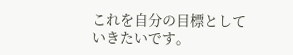これを自分の目標としていきたいです。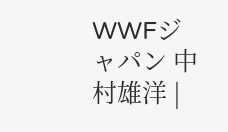WWFジャパン 中村雄洋 |